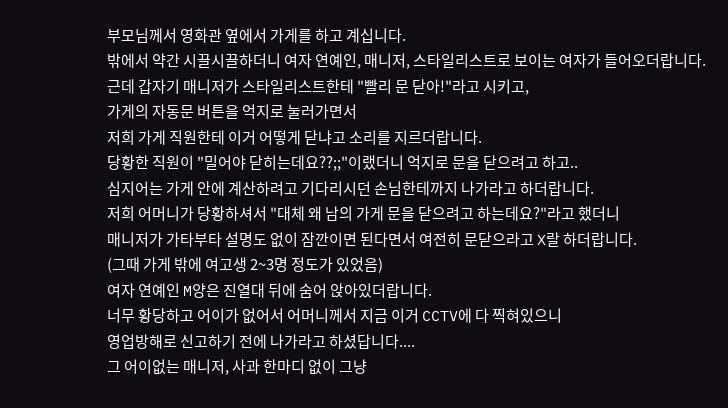부모님께서 영화관 옆에서 가게를 하고 계십니다.
밖에서 약간 시끌시끌하더니 여자 연예인, 매니저, 스타일리스트로 보이는 여자가 들어오더랍니다.
근데 갑자기 매니저가 스타일리스트한테 "빨리 문 닫아!"라고 시키고,
가게의 자동문 버튼을 억지로 눌러가면서
저희 가게 직원한테 이거 어떻게 닫냐고 소리를 지르더랍니다.
당황한 직원이 "밀어야 닫히는데요??;;"이랬더니 억지로 문을 닫으려고 하고..
심지어는 가게 안에 계산하려고 기다리시던 손님한테까지 나가라고 하더랍니다.
저희 어머니가 당황하셔서 "대체 왜 남의 가게 문을 닫으려고 하는데요?"라고 했더니
매니저가 가타부타 설명도 없이 잠깐이면 된다면서 여전히 문닫으라고 X랄 하더랍니다.
(그때 가게 밖에 여고생 2~3명 정도가 있었음)
여자 연예인 M양은 진열대 뒤에 숨어 앉아있더랍니다.
너무 황당하고 어이가 없어서 어머니께서 지금 이거 CCTV에 다 찍혀있으니
영업방해로 신고하기 전에 나가라고 하셨답니다....
그 어이없는 매니저, 사과 한마디 없이 그냥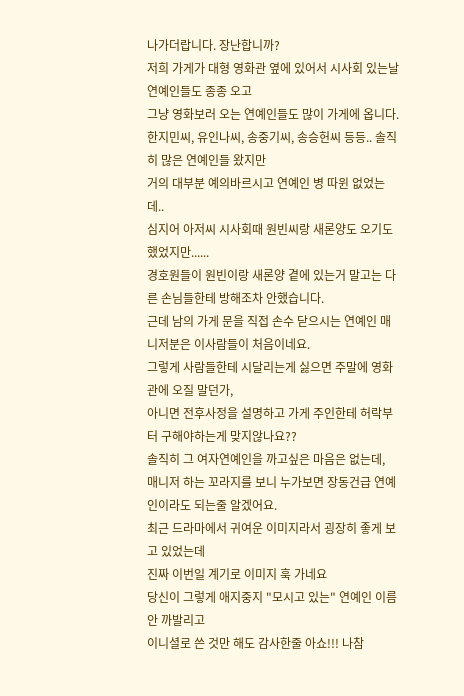나가더랍니다. 장난합니까?
저희 가게가 대형 영화관 옆에 있어서 시사회 있는날 연예인들도 종종 오고
그냥 영화보러 오는 연예인들도 많이 가게에 옵니다.
한지민씨, 유인나씨, 송중기씨, 송승헌씨 등등.. 솔직히 많은 연예인들 왔지만
거의 대부분 예의바르시고 연예인 병 따윈 없었는데..
심지어 아저씨 시사회때 원빈씨랑 새론양도 오기도 했었지만......
경호원들이 원빈이랑 새론양 곁에 있는거 말고는 다른 손님들한테 방해조차 안했습니다.
근데 남의 가게 문을 직접 손수 닫으시는 연예인 매니저분은 이사람들이 처음이네요.
그렇게 사람들한테 시달리는게 싫으면 주말에 영화관에 오질 말던가,
아니면 전후사정을 설명하고 가게 주인한테 허락부터 구해야하는게 맞지않나요??
솔직히 그 여자연예인을 까고싶은 마음은 없는데,
매니저 하는 꼬라지를 보니 누가보면 장동건급 연예인이라도 되는줄 알겠어요.
최근 드라마에서 귀여운 이미지라서 굉장히 좋게 보고 있었는데
진짜 이번일 계기로 이미지 훅 가네요
당신이 그렇게 애지중지 "모시고 있는" 연예인 이름 안 까발리고
이니셜로 쓴 것만 해도 감사한줄 아쇼!!! 나참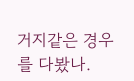거지같은 경우를 다봤나.